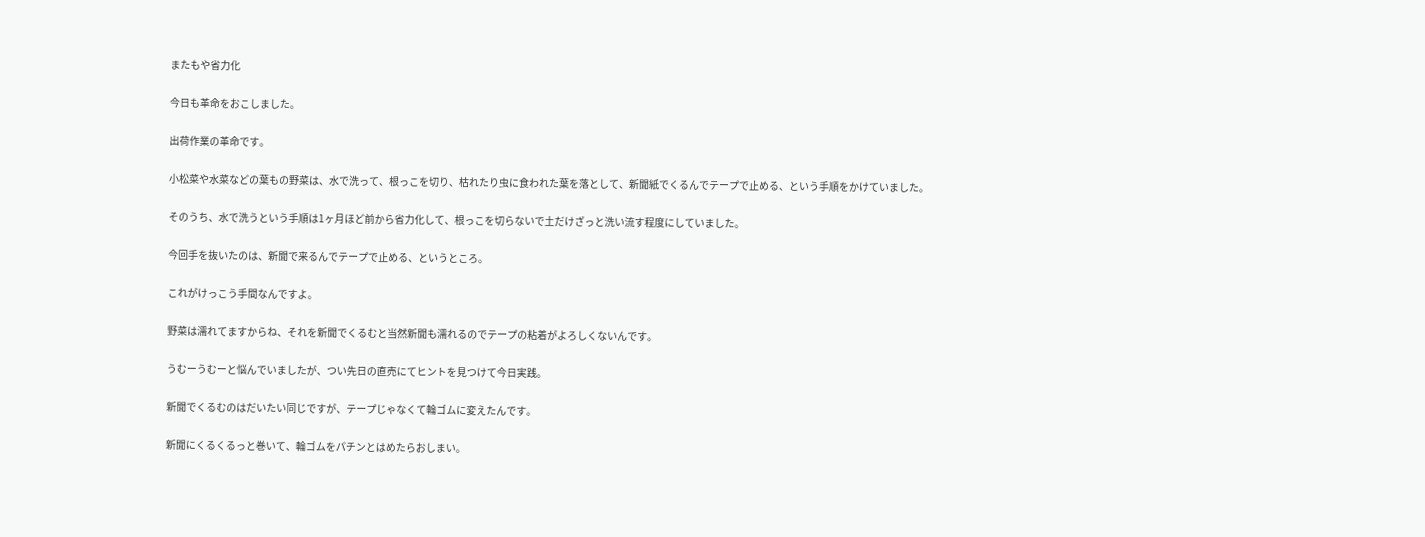またもや省力化

今日も革命をおこしました。

出荷作業の革命です。

小松菜や水菜などの葉もの野菜は、水で洗って、根っこを切り、枯れたり虫に食われた葉を落として、新聞紙でくるんでテープで止める、という手順をかけていました。

そのうち、水で洗うという手順は1ヶ月ほど前から省力化して、根っこを切らないで土だけざっと洗い流す程度にしていました。

今回手を抜いたのは、新聞で来るんでテープで止める、というところ。

これがけっこう手間なんですよ。

野菜は濡れてますからね、それを新聞でくるむと当然新聞も濡れるのでテープの粘着がよろしくないんです。

うむーうむーと悩んでいましたが、つい先日の直売にてヒントを見つけて今日実践。

新聞でくるむのはだいたい同じですが、テープじゃなくて輪ゴムに変えたんです。

新聞にくるくるっと巻いて、輪ゴムをパチンとはめたらおしまい。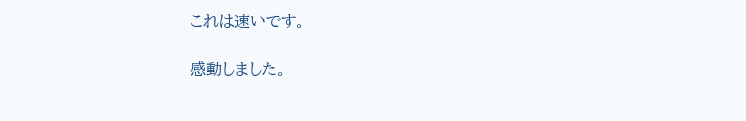これは速いです。

感動しました。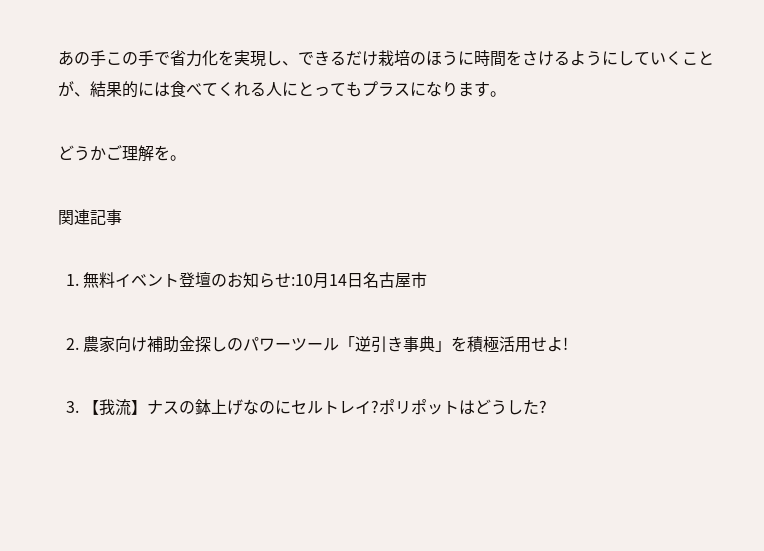あの手この手で省力化を実現し、できるだけ栽培のほうに時間をさけるようにしていくことが、結果的には食べてくれる人にとってもプラスになります。

どうかご理解を。

関連記事

  1. 無料イベント登壇のお知らせ:10月14日名古屋市

  2. 農家向け補助金探しのパワーツール「逆引き事典」を積極活用せよ!

  3. 【我流】ナスの鉢上げなのにセルトレイ?ポリポットはどうした?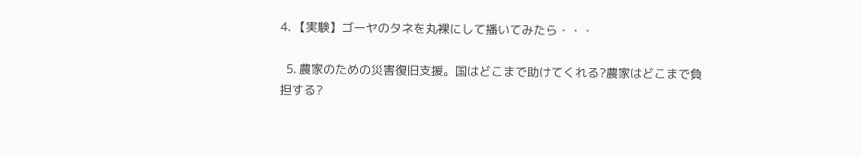4. 【実験】ゴーヤのタネを丸裸にして播いてみたら・・・

  5. 農家のための災害復旧支援。国はどこまで助けてくれる?農家はどこまで負担する?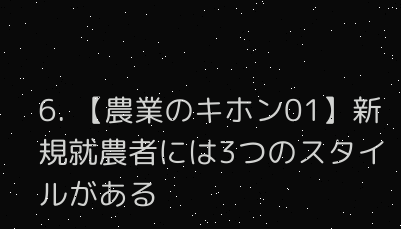6. 【農業のキホン01】新規就農者には3つのスタイルがある